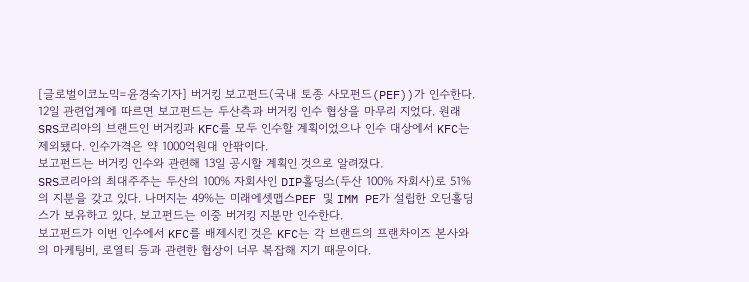[글로벌이코노믹=윤경숙기자] 버거킹 보고펀드(국내 토종 사모펀드(PEF))가 인수한다.
12일 관련업계에 따르면 보고펀드는 두산측과 버거킹 인수 협상을 마무리 지었다. 원래 SRS코리아의 브랜드인 버거킹과 KFC를 모두 인수할 계획이었으나 인수 대상에서 KFC는 제외됐다. 인수가격은 약 1000억원대 안팎이다.
보고펀드는 버거킹 인수와 관련해 13일 공시할 계획인 것으로 알려졌다.
SRS코리아의 최대주주는 두산의 100% 자회사인 DIP홀딩스(두산 100% 자회사)로 51%의 지분을 갖고 있다. 나머지는 49%는 미래에셋맵스PEF 및 IMM PE가 설립한 오딘홀딩스가 보유하고 있다. 보고펀드는 이중 버거킹 지분만 인수한다.
보고펀드가 이번 인수에서 KFC를 배제시킨 것은 KFC는 각 브랜드의 프랜차이즈 본사와의 마케팅비, 로열티 등과 관련한 협상이 너무 복잡해 지기 때문이다.